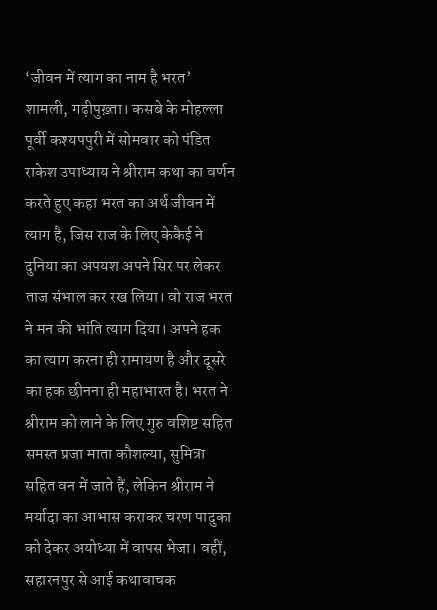‘जीवन में त्याग का नाम है भरत’
शामली, गढ़ीपुख़्ता। कसबे के मोहल्ला पूर्वी कश्यपपुरी में सोमवार को पंडित राकेश उपाध्याय ने श्रीराम कथा का वर्णन करते हुए कहा भरत का अर्थ जीवन में त्याग है, जिस राज के लिए केकैई ने दुनिया का अपयश अपने सिर पर लेकर ताज संभाल कर रख लिया। वो राज भरत ने मन की भांति त्याग दिया। अपने हक का त्याग करना ही रामायण है और दूसरे का हक छीनना ही महाभारत है। भरत ने श्रीराम को लाने के लिए गुरु वशिष्ट सहित समस्त प्रजा माता कौशल्या, सुमित्रा सहित वन में जाते हैं, लेकिन श्रीराम ने मर्यादा का आभास कराकर चरण पादुका को देकर अयोध्या में वापस भेजा। वहीं, सहारनपुर से आई कथावाचक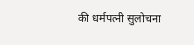की धर्मपत्नी सुलोचना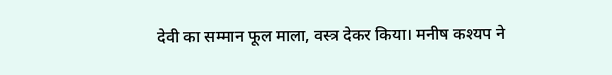देवी का सम्मान फूल माला, वस्त्र देकर किया। मनीष कश्यप ने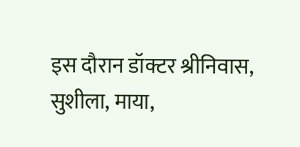इस दौरान डॉक्टर श्रीनिवास, सुशीला, माया,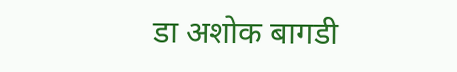डा अशोक बागडी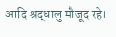आदि श्रद्धालु मौजूद रहे।